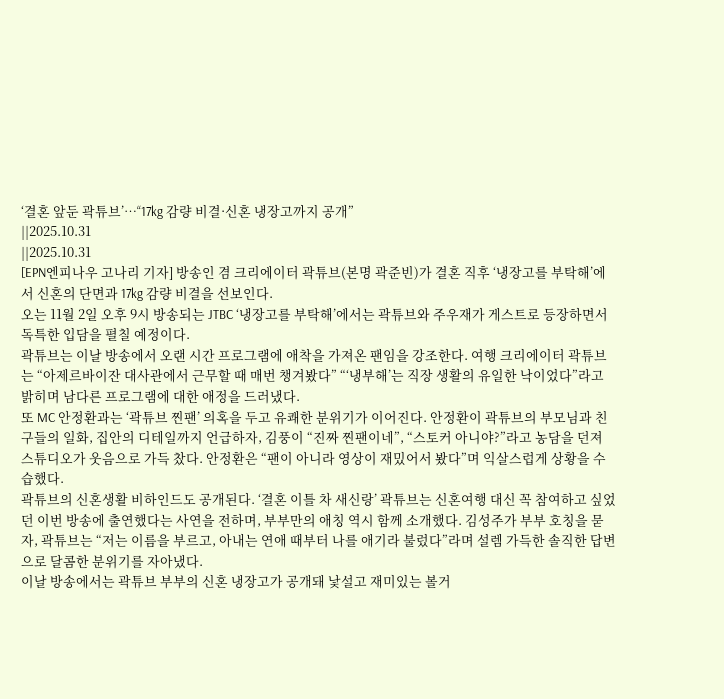‘결혼 앞둔 곽튜브’…“17kg 감량 비결·신혼 냉장고까지 공개”
||2025.10.31
||2025.10.31
[EPN엔피나우 고나리 기자] 방송인 겸 크리에이터 곽튜브(본명 곽준빈)가 결혼 직후 ‘냉장고를 부탁해’에서 신혼의 단면과 17kg 감량 비결을 선보인다.
오는 11월 2일 오후 9시 방송되는 JTBC ‘냉장고를 부탁해’에서는 곽튜브와 주우재가 게스트로 등장하면서 독특한 입담을 펼칠 예정이다.
곽튜브는 이날 방송에서 오랜 시간 프로그램에 애착을 가져온 팬임을 강조한다. 여행 크리에이터 곽튜브는 “아제르바이잔 대사관에서 근무할 때 매번 챙겨봤다” “‘냉부해’는 직장 생활의 유일한 낙이었다”라고 밝히며 남다른 프로그램에 대한 애정을 드러냈다.
또 MC 안정환과는 ‘곽튜브 찐팬’ 의혹을 두고 유쾌한 분위기가 이어진다. 안정환이 곽튜브의 부모님과 친구들의 일화, 집안의 디테일까지 언급하자, 김풍이 “진짜 찐팬이네”, “스토커 아니야?”라고 농담을 던져 스튜디오가 웃음으로 가득 찼다. 안정환은 “팬이 아니라 영상이 재밌어서 봤다”며 익살스럽게 상황을 수습했다.
곽튜브의 신혼생활 비하인드도 공개된다. ‘결혼 이틀 차 새신랑’ 곽튜브는 신혼여행 대신 꼭 참여하고 싶었던 이번 방송에 출연했다는 사연을 전하며, 부부만의 애칭 역시 함께 소개했다. 김성주가 부부 호칭을 묻자, 곽튜브는 “저는 이름을 부르고, 아내는 연애 때부터 나를 애기라 불렀다”라며 설렘 가득한 솔직한 답변으로 달콤한 분위기를 자아냈다.
이날 방송에서는 곽튜브 부부의 신혼 냉장고가 공개돼 낯설고 재미있는 볼거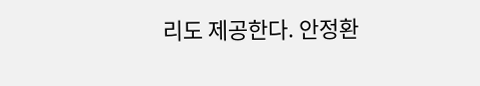리도 제공한다. 안정환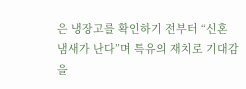은 냉장고를 확인하기 전부터 “신혼 냄새가 난다”며 특유의 재치로 기대감을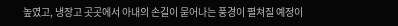높였고, 냉장고 곳곳에서 아내의 손길이 묻어나는 풍경이 펼쳐질 예정이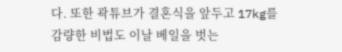다. 또한 곽튜브가 결혼식을 앞두고 17kg를 감량한 비법도 이날 베일을 벗는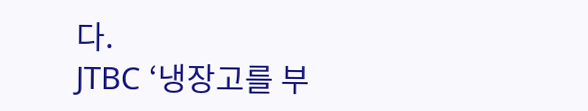다.
JTBC ‘냉장고를 부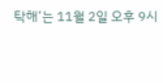탁해’는 11월 2일 오후 9시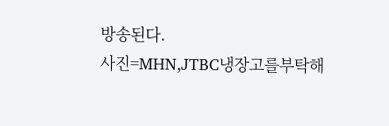방송된다.
사진=MHN,JTBC냉장고를부탁해